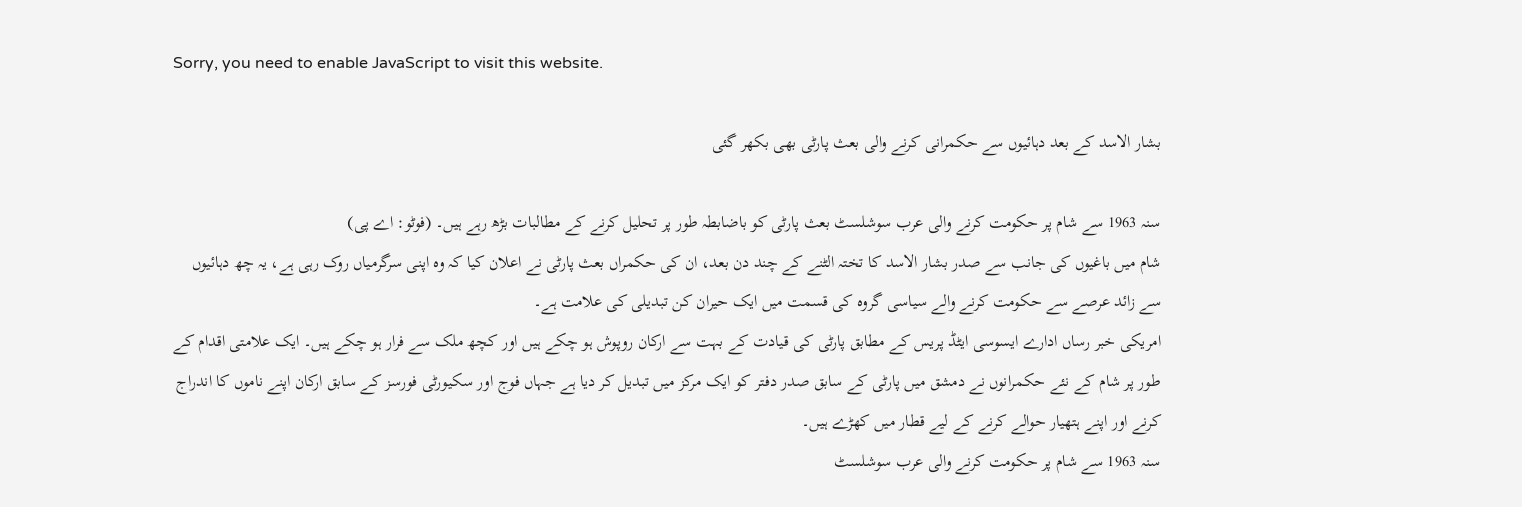Sorry, you need to enable JavaScript to visit this website.

بشار الاسد کے بعد دہائیوں سے حکمرانی کرنے والی بعث پارٹی بھی بکھر گئی

سنہ 1963 سے شام پر حکومت کرنے والی عرب سوشلسٹ بعث پارٹی کو باضابطہ طور پر تحلیل کرنے کے مطالبات بڑھ رہے ہیں۔ (فوٹو: اے پی)
شام میں باغیوں کی جانب سے صدر بشار الاسد کا تختہ الٹنے کے چند دن بعد، ان کی حکمراں بعث پارٹی نے اعلان کیا کہ وہ اپنی سرگرمیاں روک رہی ہے، یہ چھ دہائیوں سے زائد عرصے سے حکومت کرنے والے سیاسی گروہ کی قسمت میں ایک حیران کن تبدیلی کی علامت ہے۔
امریکی خبر رساں ادارے ایسوسی ایٹڈ پریس کے مطابق پارٹی کی قیادت کے بہت سے ارکان روپوش ہو چکے ہیں اور کچھ ملک سے فرار ہو چکے ہیں۔ ایک علامتی اقدام کے طور پر شام کے نئے حکمرانوں نے دمشق میں پارٹی کے سابق صدر دفتر کو ایک مرکز میں تبدیل کر دیا ہے جہاں فوج اور سکیورٹی فورسز کے سابق ارکان اپنے ناموں کا اندراج کرنے اور اپنے ہتھیار حوالے کرنے کے لیے قطار میں کھڑے ہیں۔
سنہ 1963 سے شام پر حکومت کرنے والی عرب سوشلسٹ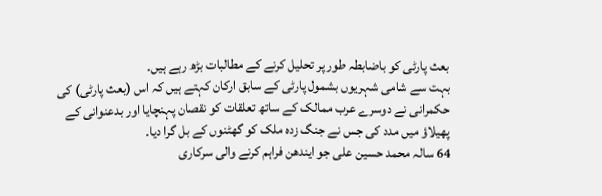بعث پارٹی کو باضابطہ طور پر تحلیل کرنے کے مطالبات بڑھ رہے ہیں۔
بہت سے شامی شہریوں بشمول پارٹی کے سابق ارکان کہتے ہیں کہ اس (بعث پارٹی) کی حکمرانی نے دوسرے عرب ممالک کے ساتھ تعلقات کو نقصان پہنچایا اور بدعنوانی کے پھیلاؤ میں مدد کی جس نے جنگ زدہ ملک کو گھٹنوں کے بل گرا دیا۔
64 سالہ محمد حسین علی جو ایندھن فراہم کرنے والی سرکاری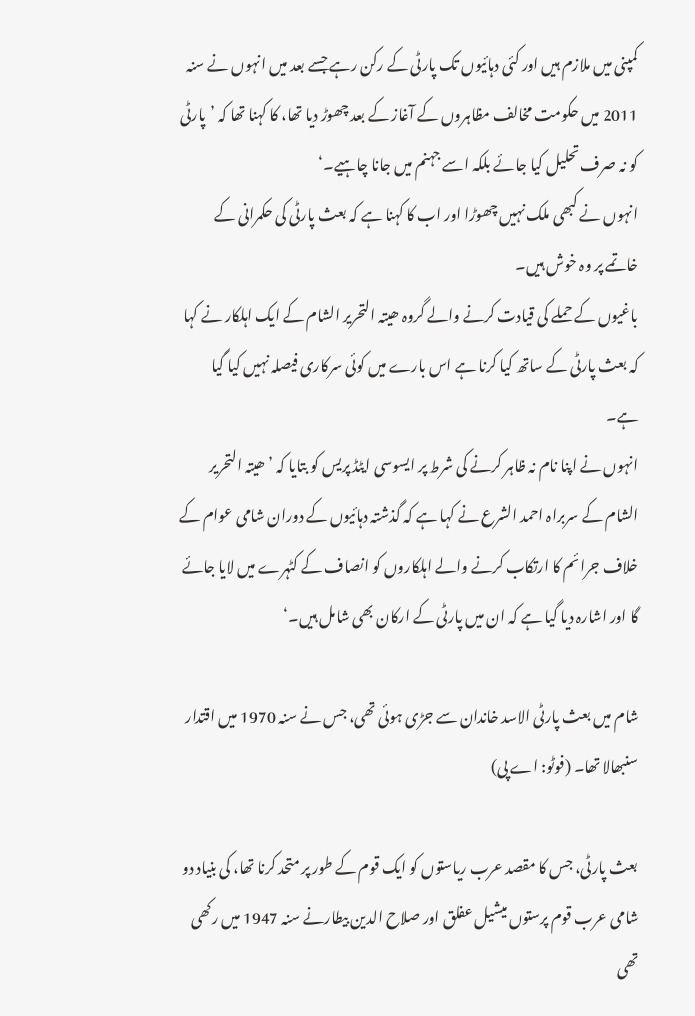کمپنی میں ملازم ہیں اور کئی دہائیوں تک پارٹی کے رکن رہے جسے بعد میں انہوں نے سنہ 2011 میں حکومت مخالف مظاہروں کے آغاز کے بعد چھوڑ دیا تھا، کا کہنا تھا کہ ’پارٹی کو نہ صرف تحلیل کیا جائے بلکہ اسے جہنم میں جانا چاہیے۔‘
انہوں نے کبھی ملک نہیں چھوڑا اور اب کا کہنا ہے کہ بعث پارٹی کی حکمرانی کے خاتمے پر وہ خوش ہیں۔
باغیوں کے حملے کی قیادت کرنے والے گروہ ھیتہ التحریر الشام کے ایک اہلکار نے کہا کہ بعث پارٹی کے ساتھ کیا کرنا ہے اس بارے میں کوئی سرکاری فیصلہ نہیں کیا گیا ہے۔
انہوں نے اپنا نام نہ ظاہر کرنے کی شرط پر ایسوسی ایٹڈ پریس کو بتایا کہ ’ھیتہ التحریر الشام کے سربراہ احمد الشرع نے کہا ہے کہ گذشتہ دہائیوں کے دوران شامی عوام کے خلاف جرائم کا ارتکاب کرنے والے اہلکاروں کو انصاف کے کٹہرے میں لایا جائے گا اور اشارہ دیا گیا ہے کہ ان میں پارٹی کے ارکان بھی شامل ہیں۔‘

شام میں بعث پارٹی الاسد خاندان سے جڑی ہوئی تھی، جس نے سنہ 1970 میں اقتدار سنبھالا تھا۔ (فوٹو: اے پی)

بعث پارٹی، جس کا مقصد عرب ریاستوں کو ایک قوم کے طور پر متحد کرنا تھا، کی بنیاد دو شامی عرب قوم پرستوں ميشيل عفلق اور صلاح الدين بيطارنے سنہ 1947 میں رکھی تھی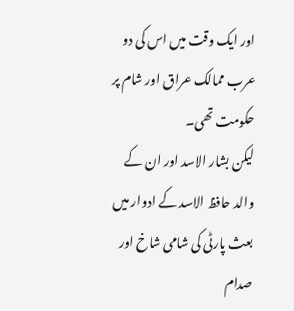اور ایک وقت میں اس کی دو عرب ممالک عراق اور شام پر حکومت تھی۔
لیکن بشار الاسد اور ان کے والد حافظ الاسد کے ادوار میں بعث پارٹی کی شامی شاخ اور صدام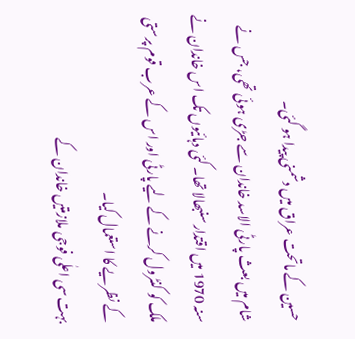حسین کے ماتحت عراق میں دشمنی پیدا ہو گئی۔
شام میں بعث پارٹی الاسد خاندان سے جڑی ہوئی تھی، جس نے سنہ 1970 میں اقتدار سنبھالا تھا۔ کئی دہائیوں تک اس خاندان نے ملک کو کنٹرول کرنے کے لیے پارٹی اور اس کے عرب قوم پرستی کے نظریے کا استعمال کیا۔
بہت سی اعلٰی فوجی ملازمتیں خاندان کے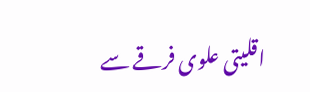اقلیتی علوی فرقے سے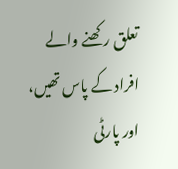تعلق رکھنے والے افراد کے پاس تھیں، اور پارٹی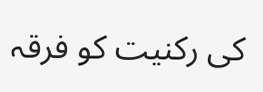کی رکنیت کو فرقہ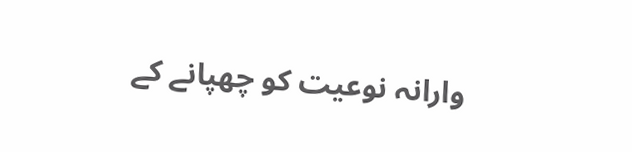وارانہ نوعیت کو چھپانے کے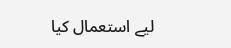لیے استعمال کیا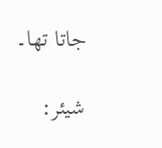جاتا تھا۔

شیئر: